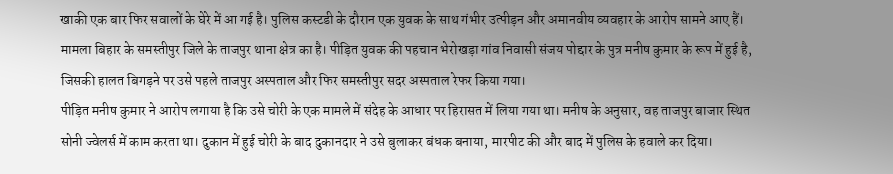खाकी एक बार फिर सवालों के घेरे में आ गई है। पुलिस कस्टडी के दौरान एक युवक के साथ गंभीर उत्पीड़न और अमानवीय व्यवहार के आरोप सामने आए हैं। मामला बिहार के समस्तीपुर जिले के ताजपुर थाना क्षेत्र का है। पीड़ित युवक की पहचान भेरोखड़ा गांव निवासी संजय पोद्दार के पुत्र मनीष कुमार के रूप में हुई है, जिसकी हालत बिगड़ने पर उसे पहले ताजपुर अस्पताल और फिर समस्तीपुर सदर अस्पताल रेफर किया गया।
पीड़ित मनीष कुमार ने आरोप लगाया है कि उसे चोरी के एक मामले में संदेह के आधार पर हिरासत में लिया गया था। मनीष के अनुसार, वह ताजपुर बाजार स्थित सोनी ज्वेलर्स में काम करता था। दुकान में हुई चोरी के बाद दुकानदार ने उसे बुलाकर बंधक बनाया, मारपीट की और बाद में पुलिस के हवाले कर दिया।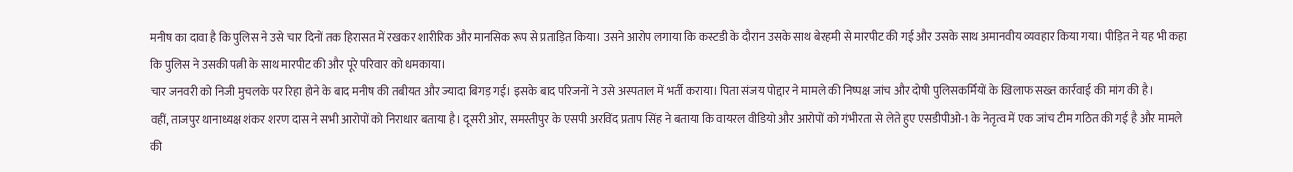मनीष का दावा है कि पुलिस ने उसे चार दिनों तक हिरासत में रखकर शारीरिक और मानसिक रूप से प्रताड़ित किया। उसने आरोप लगाया कि कस्टडी के दौरान उसके साथ बेरहमी से मारपीट की गई और उसके साथ अमानवीय व्यवहार किया गया। पीड़ित ने यह भी कहा कि पुलिस ने उसकी पत्नी के साथ मारपीट की और पूरे परिवार को धमकाया।
चार जनवरी को निजी मुचलके पर रिहा होने के बाद मनीष की तबीयत और ज्यादा बिगड़ गई। इसके बाद परिजनों ने उसे अस्पताल में भर्ती कराया। पिता संजय पोद्दार ने मामले की निष्पक्ष जांच और दोषी पुलिसकर्मियों के खिलाफ सख्त कार्रवाई की मांग की है।
वहीं, ताजपुर थानाध्यक्ष शंकर शरण दास ने सभी आरोपों को निराधार बताया है। दूसरी ओर, समस्तीपुर के एसपी अरविंद प्रताप सिंह ने बताया कि वायरल वीडियो और आरोपों को गंभीरता से लेते हुए एसडीपीओ-1 के नेतृत्व में एक जांच टीम गठित की गई है और मामले की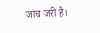जांच जरी है।